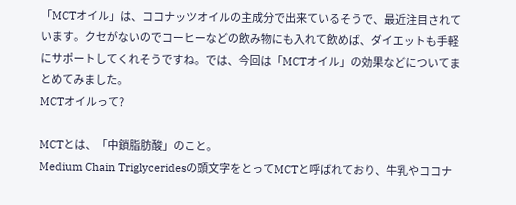「MCTオイル」は、ココナッツオイルの主成分で出来ているそうで、最近注目されています。クセがないのでコーヒーなどの飲み物にも入れて飲めば、ダイエットも手軽にサポートしてくれそうですね。では、今回は「MCTオイル」の効果などについてまとめてみました。
MCTオイルって?

MCTとは、「中鎖脂肪酸」のこと。
Medium Chain Triglyceridesの頭文字をとってMCTと呼ばれており、牛乳やココナ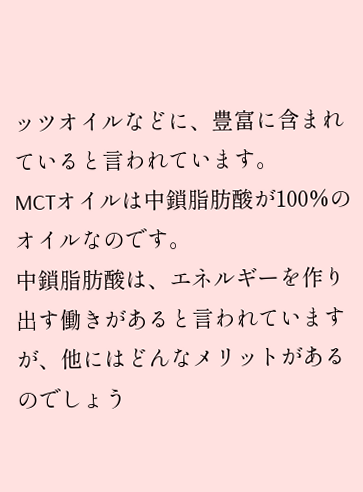ッツオイルなどに、豊富に含まれていると言われています。
MCTオイルは中鎖脂肪酸が100%のオイルなのです。
中鎖脂肪酸は、エネルギーを作り出す働きがあると言われていますが、他にはどんなメリットがあるのでしょう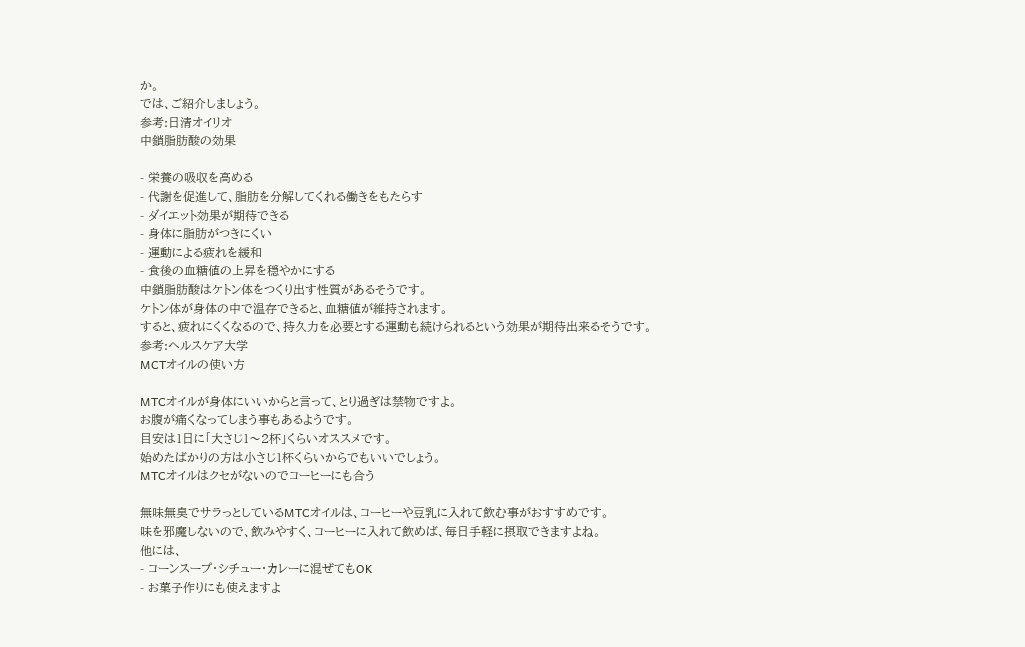か。
では、ご紹介しましょう。
参考:日清オイリオ
中鎖脂肪酸の効果

- 栄養の吸収を高める
- 代謝を促進して、脂肪を分解してくれる働きをもたらす
- ダイエット効果が期待できる
- 身体に脂肪がつきにくい
- 運動による疲れを緩和
- 食後の血糖値の上昇を穏やかにする
中鎖脂肪酸はケトン体をつくり出す性質があるそうです。
ケトン体が身体の中で温存できると、血糖値が維持されます。
すると、疲れにくくなるので、持久力を必要とする運動も続けられるという効果が期待出来るそうです。
参考:ヘルスケア大学
MCTオイルの使い方

MTCオイルが身体にいいからと言って、とり過ぎは禁物ですよ。
お腹が痛くなってしまう事もあるようです。
目安は1日に「大さじ1〜2杯」くらいオススメです。
始めたばかりの方は小さじ1杯くらいからでもいいでしょう。
MTCオイルはクセがないのでコーヒーにも合う

無味無臭でサラっとしているMTCオイルは、コーヒーや豆乳に入れて飲む事がおすすめです。
味を邪魔しないので、飲みやすく、コーヒーに入れて飲めば、毎日手軽に摂取できますよね。
他には、
- コーンスープ・シチュー・カレーに混ぜてもOK
- お菓子作りにも使えますよ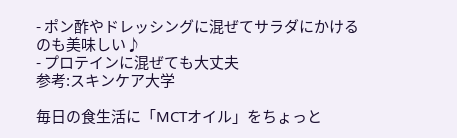- ポン酢やドレッシングに混ぜてサラダにかけるのも美味しい♪
- プロテインに混ぜても大丈夫
参考:スキンケア大学

毎日の食生活に「MCTオイル」をちょっと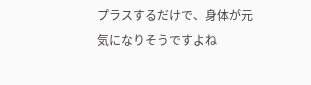プラスするだけで、身体が元気になりそうですよね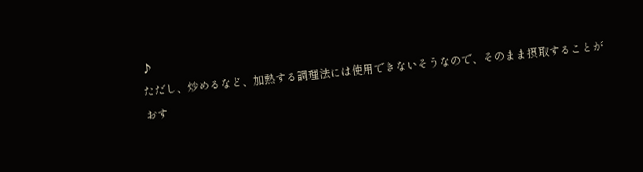♪
ただし、炒めるなど、加熱する調理法には使用できないそうなので、そのまま摂取することがおす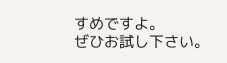すめですよ。
ぜひお試し下さい。